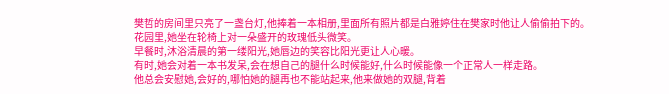樊哲的房间里只亮了一盏台灯,他捧着一本相册,里面所有照片都是白雅婷住在樊家时他让人偷偷拍下的。
花园里,她坐在轮椅上对一朵盛开的玫瑰低头微笑。
早餐时,沐浴清晨的第一缕阳光,她唇边的笑容比阳光更让人心暖。
有时,她会对着一本书发呆,会在想自己的腿什么时候能好,什么时候能像一个正常人一样走路。
他总会安慰她,会好的,哪怕她的腿再也不能站起来,他来做她的双腿,背着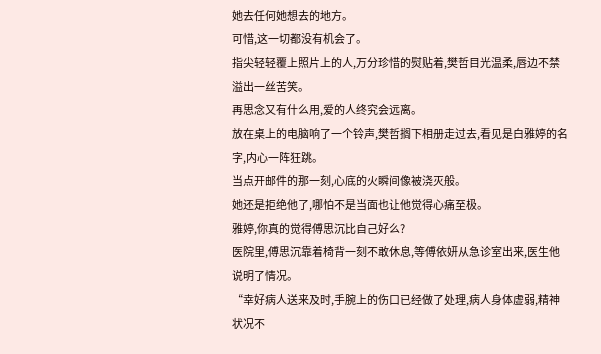她去任何她想去的地方。
可惜,这一切都没有机会了。
指尖轻轻覆上照片上的人,万分珍惜的熨贴着,樊哲目光温柔,唇边不禁溢出一丝苦笑。
再思念又有什么用,爱的人终究会远离。
放在桌上的电脑响了一个铃声,樊哲搁下相册走过去,看见是白雅婷的名字,内心一阵狂跳。
当点开邮件的那一刻,心底的火瞬间像被浇灭般。
她还是拒绝他了,哪怕不是当面也让他觉得心痛至极。
雅婷,你真的觉得傅思沉比自己好么?
医院里,傅思沉靠着椅背一刻不敢休息,等傅依妍从急诊室出来,医生他说明了情况。
“幸好病人送来及时,手腕上的伤口已经做了处理,病人身体虚弱,精神状况不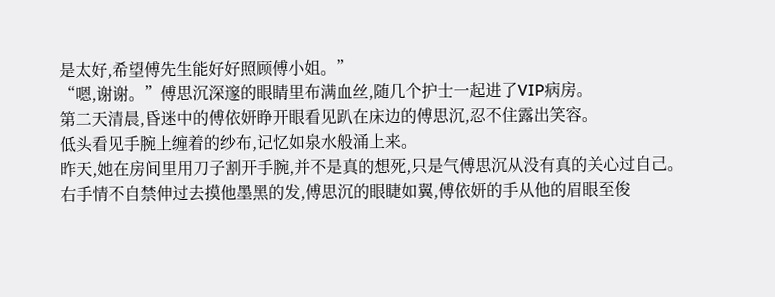是太好,希望傅先生能好好照顾傅小姐。”
“嗯,谢谢。”傅思沉深邃的眼睛里布满血丝,随几个护士一起进了VIP病房。
第二天清晨,昏迷中的傅依妍睁开眼看见趴在床边的傅思沉,忍不住露出笑容。
低头看见手腕上缠着的纱布,记忆如泉水般涌上来。
昨天,她在房间里用刀子割开手腕,并不是真的想死,只是气傅思沉从没有真的关心过自己。
右手情不自禁伸过去摸他墨黑的发,傅思沉的眼睫如翼,傅依妍的手从他的眉眼至俊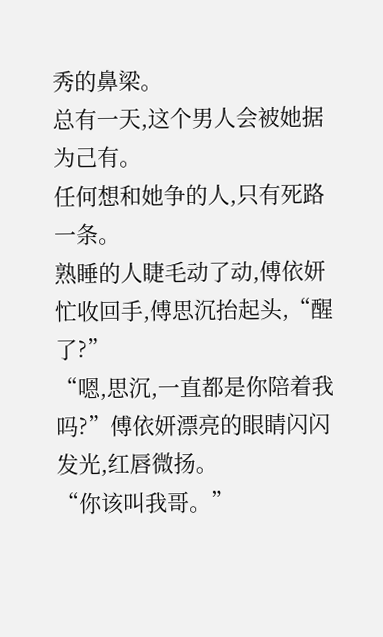秀的鼻梁。
总有一天,这个男人会被她据为己有。
任何想和她争的人,只有死路一条。
熟睡的人睫毛动了动,傅依妍忙收回手,傅思沉抬起头,“醒了?”
“嗯,思沉,一直都是你陪着我吗?”傅依妍漂亮的眼睛闪闪发光,红唇微扬。
“你该叫我哥。”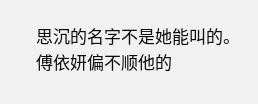思沉的名字不是她能叫的。
傅依妍偏不顺他的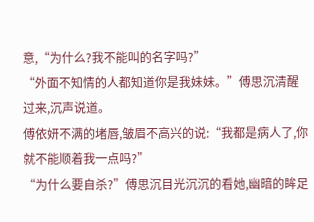意,“为什么?我不能叫的名字吗?”
“外面不知情的人都知道你是我妹妹。”傅思沉清醒过来,沉声说道。
傅依妍不满的堵唇,皱眉不高兴的说:“我都是病人了,你就不能顺着我一点吗?”
“为什么要自杀?”傅思沉目光沉沉的看她,幽暗的眸足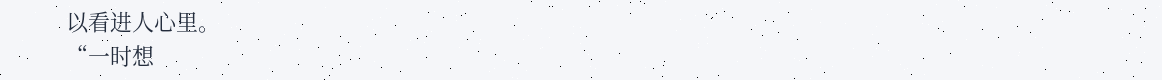以看进人心里。
“一时想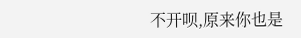不开呗,原来你也是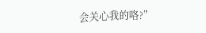会关心我的咯?”